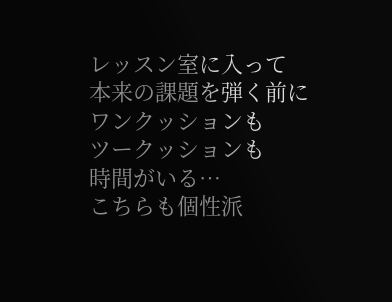レッスン室に入って
本来の課題を弾く前に
ワンクッションも
ツークッションも
時間がいる…
こちらも個性派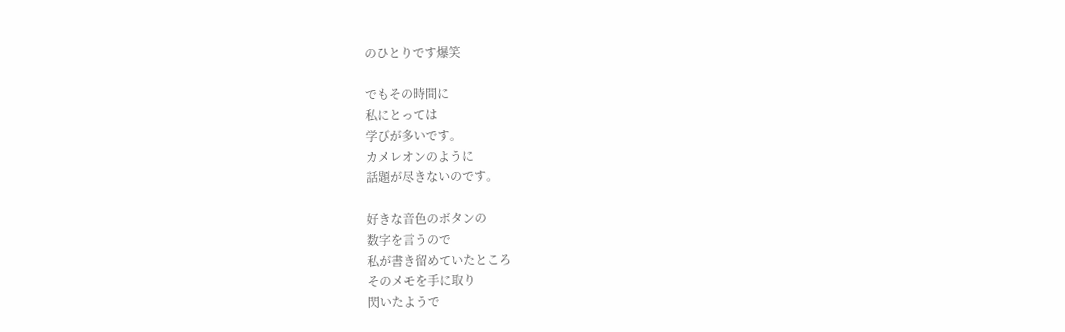のひとりです爆笑

でもその時間に
私にとっては
学びが多いです。
カメレオンのように
話題が尽きないのです。

好きな音色のボタンの
数字を言うので
私が書き留めていたところ
そのメモを手に取り
閃いたようで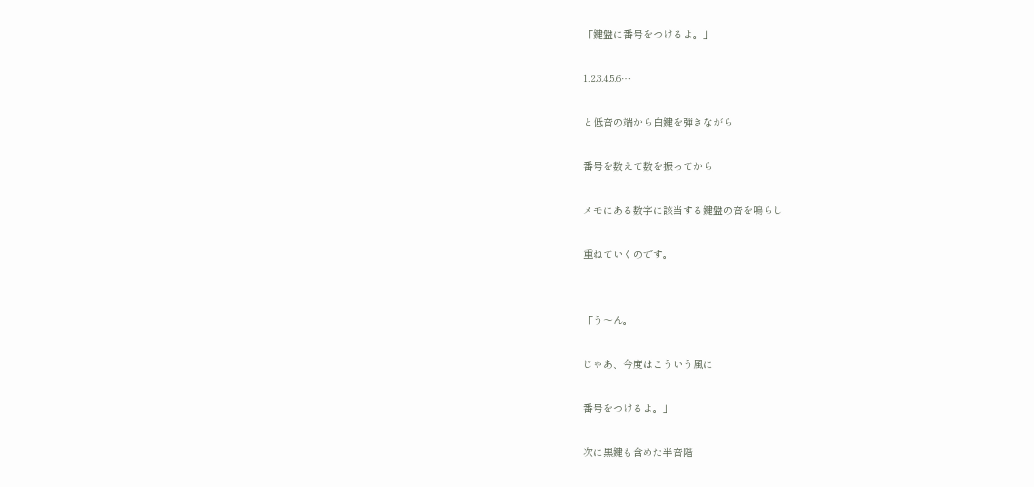「鍵盤に番号をつけるよ。」

1.2.3.4.5.6…

と低音の端から白鍵を弾きながら

番号を数えて数を振ってから

メモにある数字に該当する鍵盤の音を鳴らし

重ねていくのです。


「う〜ん。

じゃあ、今度はこういう風に

番号をつけるよ。」

次に黒鍵も含めた半音階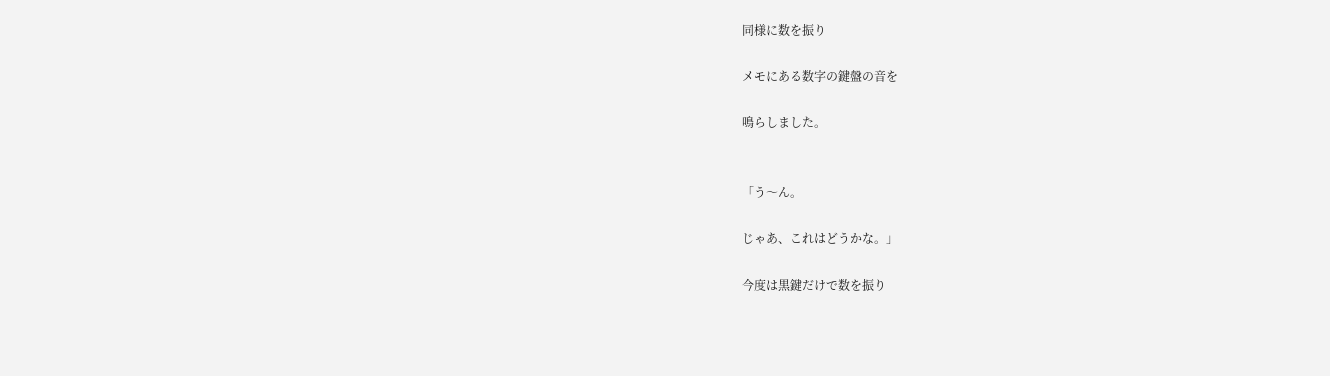同様に数を振り

メモにある数字の鍵盤の音を

鳴らしました。


「う〜ん。

じゃあ、これはどうかな。」

今度は黒鍵だけで数を振り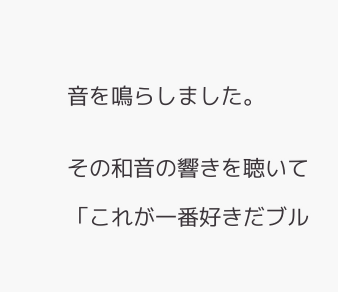音を鳴らしました。


その和音の響きを聴いて

「これが一番好きだブル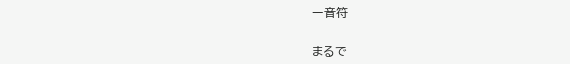ー音符


まるで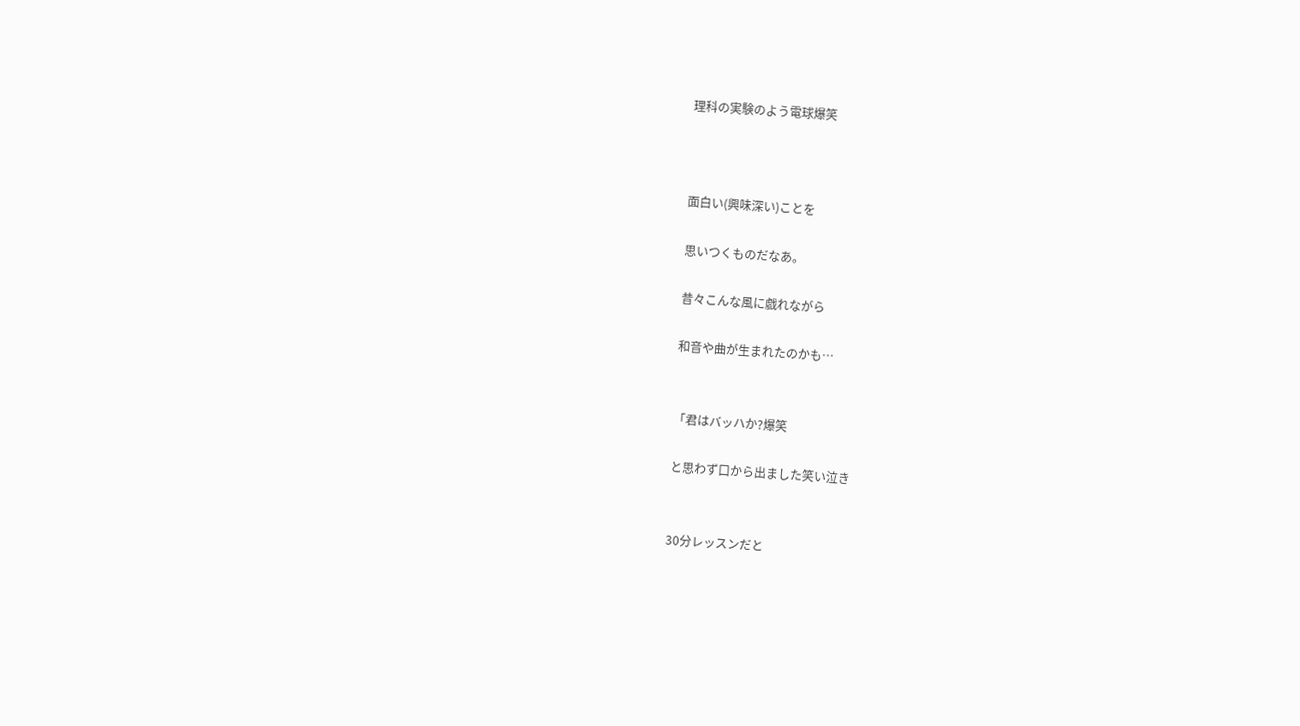理科の実験のよう電球爆笑



面白い(興味深い)ことを

思いつくものだなあ。

昔々こんな風に戯れながら

和音や曲が生まれたのかも…


「君はバッハか?爆笑

と思わず口から出ました笑い泣き


30分レッスンだと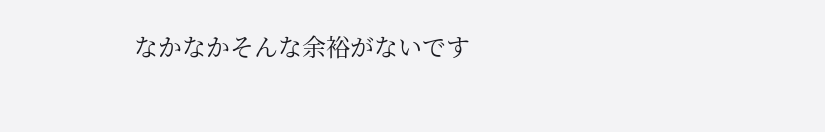なかなかそんな余裕がないです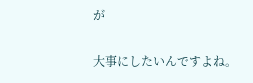が

大事にしたいんですよね。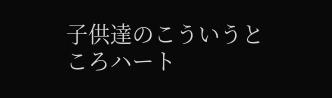子供達のこういうところハート